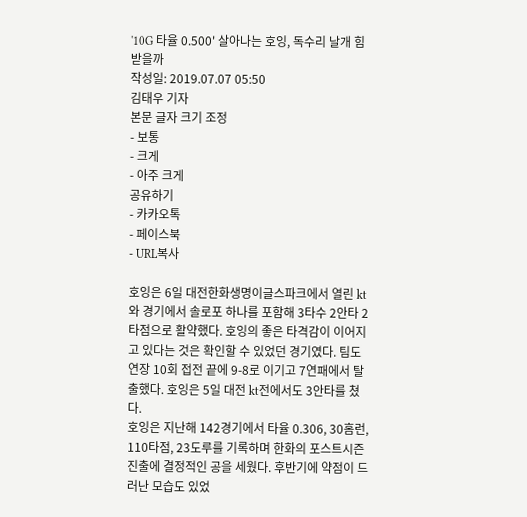'10G 타율 0.500' 살아나는 호잉, 독수리 날개 힘 받을까
작성일: 2019.07.07 05:50
김태우 기자
본문 글자 크기 조정
- 보통
- 크게
- 아주 크게
공유하기
- 카카오톡
- 페이스북
- URL복사

호잉은 6일 대전한화생명이글스파크에서 열린 kt와 경기에서 솔로포 하나를 포함해 3타수 2안타 2타점으로 활약했다. 호잉의 좋은 타격감이 이어지고 있다는 것은 확인할 수 있었던 경기였다. 팀도 연장 10회 접전 끝에 9-8로 이기고 7연패에서 탈출했다. 호잉은 5일 대전 kt전에서도 3안타를 쳤다.
호잉은 지난해 142경기에서 타율 0.306, 30홈런, 110타점, 23도루를 기록하며 한화의 포스트시즌 진출에 결정적인 공을 세웠다. 후반기에 약점이 드러난 모습도 있었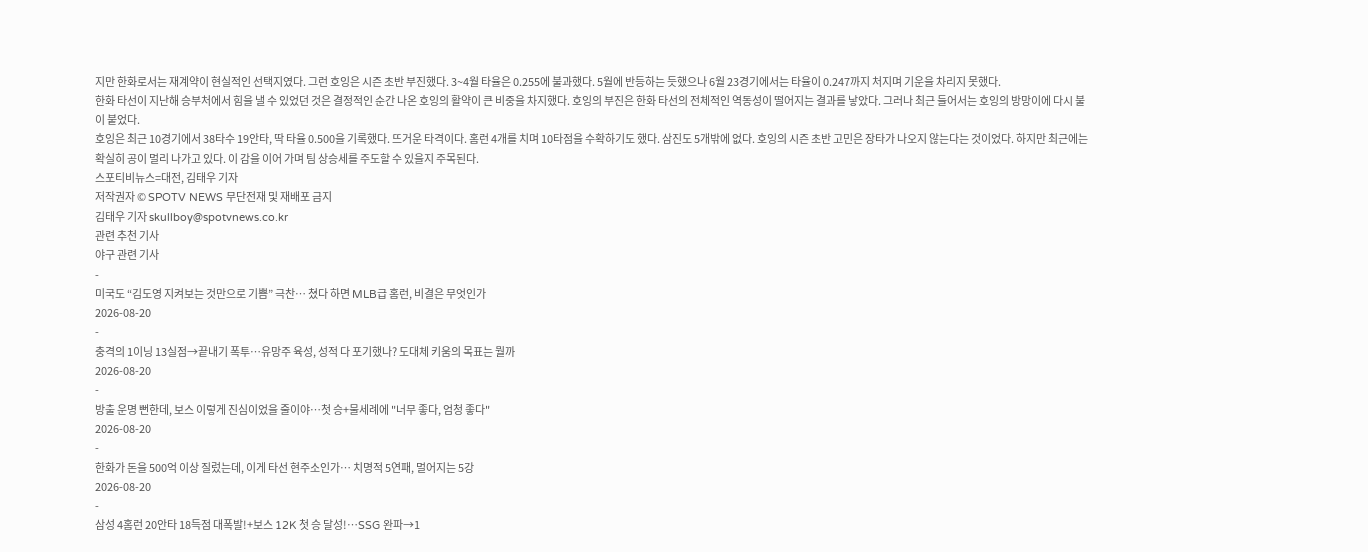지만 한화로서는 재계약이 현실적인 선택지였다. 그런 호잉은 시즌 초반 부진했다. 3~4월 타율은 0.255에 불과했다. 5월에 반등하는 듯했으나 6월 23경기에서는 타율이 0.247까지 처지며 기운을 차리지 못했다.
한화 타선이 지난해 승부처에서 힘을 낼 수 있었던 것은 결정적인 순간 나온 호잉의 활약이 큰 비중을 차지했다. 호잉의 부진은 한화 타선의 전체적인 역동성이 떨어지는 결과를 낳았다. 그러나 최근 들어서는 호잉의 방망이에 다시 불이 붙었다.
호잉은 최근 10경기에서 38타수 19안타, 딱 타율 0.500을 기록했다. 뜨거운 타격이다. 홈런 4개를 치며 10타점을 수확하기도 했다. 삼진도 5개밖에 없다. 호잉의 시즌 초반 고민은 장타가 나오지 않는다는 것이었다. 하지만 최근에는 확실히 공이 멀리 나가고 있다. 이 감을 이어 가며 팀 상승세를 주도할 수 있을지 주목된다.
스포티비뉴스=대전, 김태우 기자
저작권자 © SPOTV NEWS 무단전재 및 재배포 금지
김태우 기자 skullboy@spotvnews.co.kr
관련 추천 기사
야구 관련 기사
-
미국도 “김도영 지켜보는 것만으로 기쁨” 극찬… 쳤다 하면 MLB급 홈런, 비결은 무엇인가
2026-08-20
-
충격의 1이닝 13실점→끝내기 폭투…유망주 육성, 성적 다 포기했나? 도대체 키움의 목표는 뭘까
2026-08-20
-
방출 운명 뻔한데, 보스 이렇게 진심이었을 줄이야…첫 승+물세례에 "너무 좋다, 엄청 좋다"
2026-08-20
-
한화가 돈을 500억 이상 질렀는데, 이게 타선 현주소인가… 치명적 5연패, 멀어지는 5강
2026-08-20
-
삼성 4홈런 20안타 18득점 대폭발!+보스 12K 첫 승 달성!…SSG 완파→1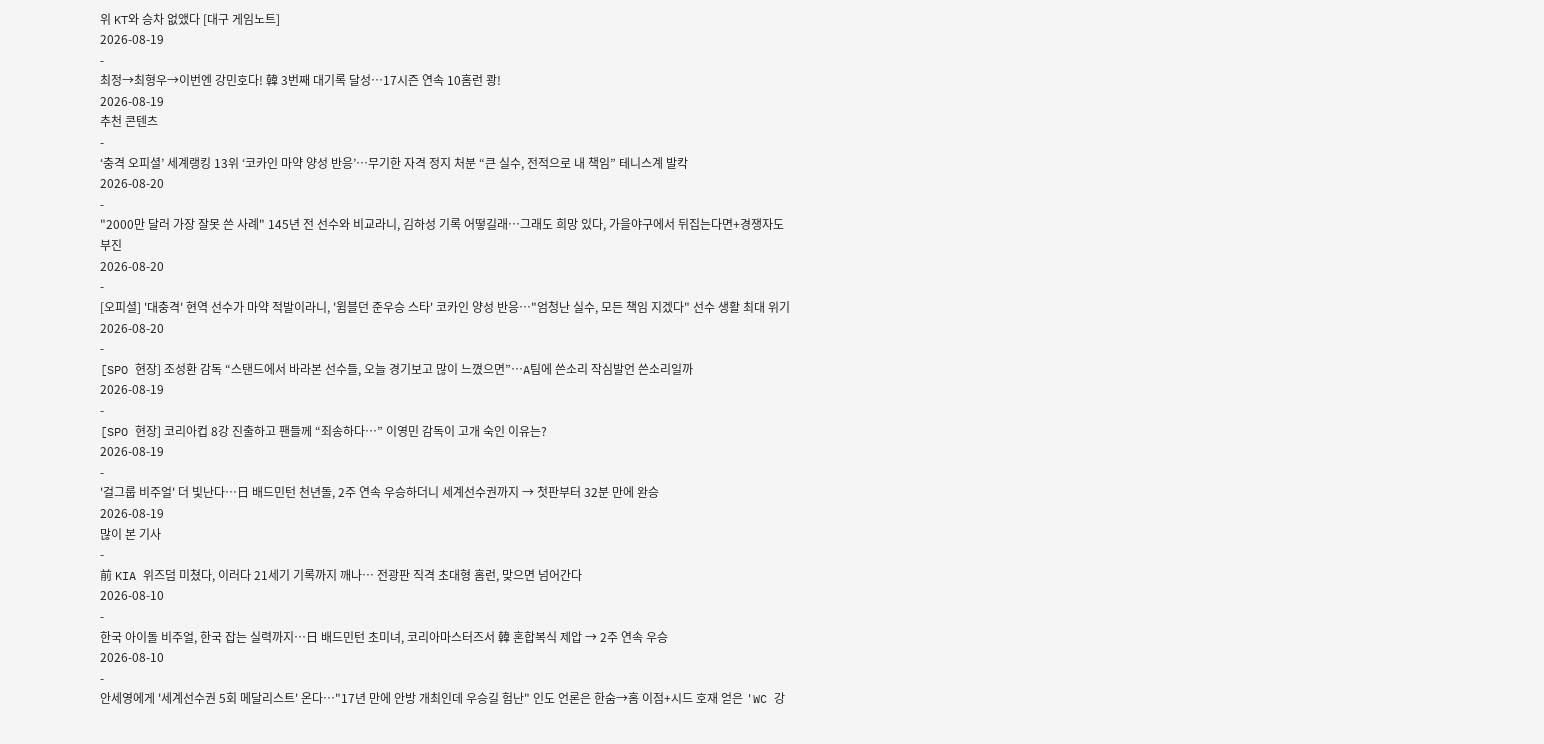위 KT와 승차 없앴다 [대구 게임노트]
2026-08-19
-
최정→최형우→이번엔 강민호다! 韓 3번째 대기록 달성…17시즌 연속 10홈런 쾅!
2026-08-19
추천 콘텐츠
-
‘충격 오피셜’ 세계랭킹 13위 ‘코카인 마약 양성 반응’…무기한 자격 정지 처분 “큰 실수, 전적으로 내 책임” 테니스계 발칵
2026-08-20
-
"2000만 달러 가장 잘못 쓴 사례" 145년 전 선수와 비교라니, 김하성 기록 어떻길래…그래도 희망 있다, 가을야구에서 뒤집는다면+경쟁자도 부진
2026-08-20
-
[오피셜] '대충격' 현역 선수가 마약 적발이라니, '윔블던 준우승 스타' 코카인 양성 반응…"엄청난 실수, 모든 책임 지겠다" 선수 생활 최대 위기
2026-08-20
-
[SPO 현장] 조성환 감독 “스탠드에서 바라본 선수들, 오늘 경기보고 많이 느꼈으면”…A팀에 쓴소리 작심발언 쓴소리일까
2026-08-19
-
[SPO 현장] 코리아컵 8강 진출하고 팬들께 “죄송하다…” 이영민 감독이 고개 숙인 이유는?
2026-08-19
-
'걸그룹 비주얼' 더 빛난다…日 배드민턴 천년돌, 2주 연속 우승하더니 세계선수권까지 → 첫판부터 32분 만에 완승
2026-08-19
많이 본 기사
-
前 KIA 위즈덤 미쳤다, 이러다 21세기 기록까지 깨나… 전광판 직격 초대형 홈런, 맞으면 넘어간다
2026-08-10
-
한국 아이돌 비주얼, 한국 잡는 실력까지…日 배드민턴 초미녀, 코리아마스터즈서 韓 혼합복식 제압 → 2주 연속 우승
2026-08-10
-
안세영에게 '세계선수권 5회 메달리스트' 온다…"17년 만에 안방 개최인데 우승길 험난" 인도 언론은 한숨→홈 이점+시드 호재 얻은 'WC 강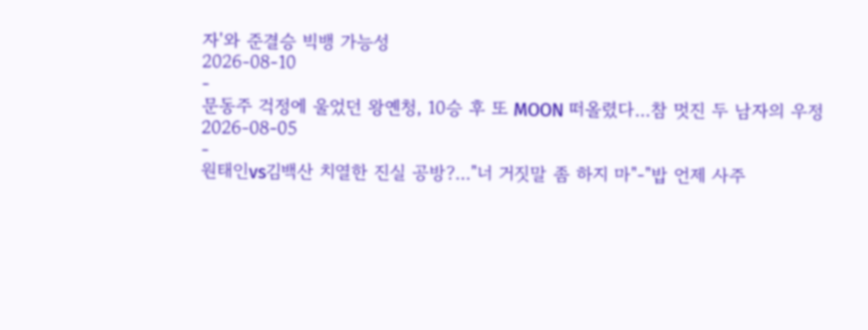자'와 준결승 빅뱅 가능성
2026-08-10
-
문동주 걱정에 울었던 왕옌청, 10승 후 또 MOON 떠올렸다…참 멋진 두 남자의 우정
2026-08-05
-
원태인vs김백산 치열한 진실 공방?…"너 거짓말 좀 하지 마"-"밥 언제 사주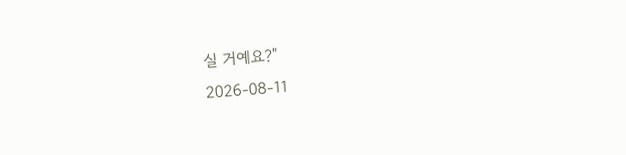실 거예요?"
2026-08-11